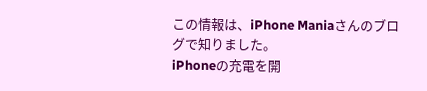この情報は、iPhone Maniaさんのブログで知りました。
iPhoneの充電を開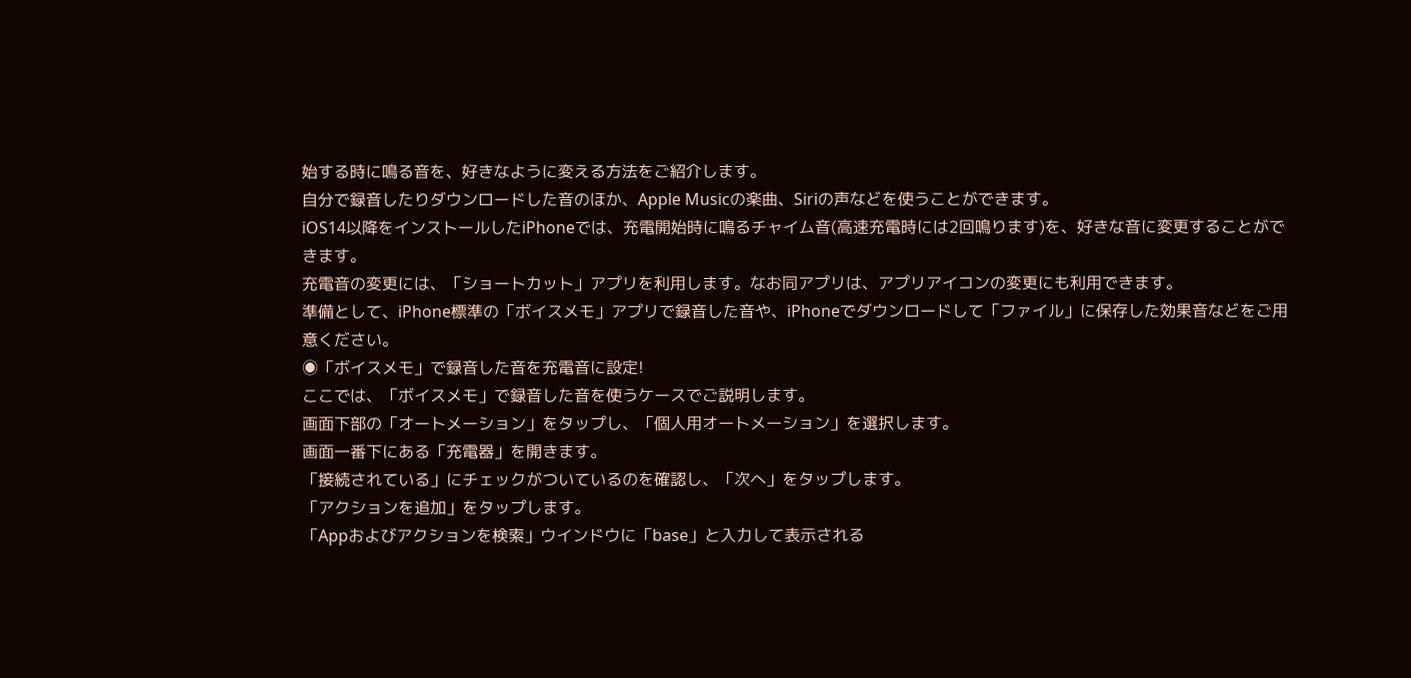始する時に鳴る音を、好きなように変える方法をご紹介します。
自分で録音したりダウンロードした音のほか、Apple Musicの楽曲、Siriの声などを使うことができます。
iOS14以降をインストールしたiPhoneでは、充電開始時に鳴るチャイム音(高速充電時には2回鳴ります)を、好きな音に変更することができます。
充電音の変更には、「ショートカット」アプリを利用します。なお同アプリは、アプリアイコンの変更にも利用できます。
準備として、iPhone標準の「ボイスメモ」アプリで録音した音や、iPhoneでダウンロードして「ファイル」に保存した効果音などをご用意ください。
◉「ボイスメモ」で録音した音を充電音に設定!
ここでは、「ボイスメモ」で録音した音を使うケースでご説明します。
画面下部の「オートメーション」をタップし、「個人用オートメーション」を選択します。
画面一番下にある「充電器」を開きます。
「接続されている」にチェックがついているのを確認し、「次へ」をタップします。
「アクションを追加」をタップします。
「Appおよびアクションを検索」ウインドウに「base」と入力して表示される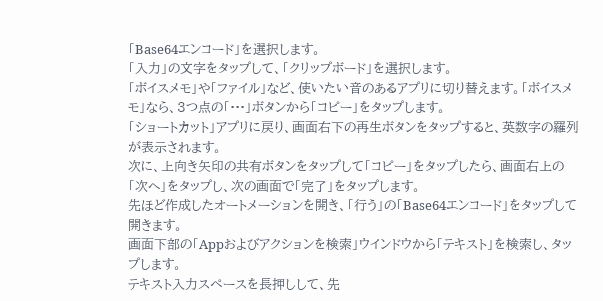「Base64エンコード」を選択します。
「入力」の文字をタップして、「クリップボード」を選択します。
「ボイスメモ」や「ファイル」など、使いたい音のあるアプリに切り替えます。「ボイスメモ」なら、3つ点の「•••」ボタンから「コピー」をタップします。
「ショートカット」アプリに戻り、画面右下の再生ボタンをタップすると、英数字の羅列が表示されます。
次に、上向き矢印の共有ボタンをタップして「コピー」をタップしたら、画面右上の「次へ」をタップし、次の画面で「完了」をタップします。
先ほど作成したオートメーションを開き、「行う」の「Base64エンコード」をタップして開きます。
画面下部の「Appおよびアクションを検索」ウインドウから「テキスト」を検索し、タップします。
テキスト入力スペースを長押しして、先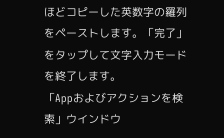ほどコピーした英数字の羅列をペーストします。「完了」をタップして文字入力モードを終了します。
「Appおよびアクションを検索」ウインドウ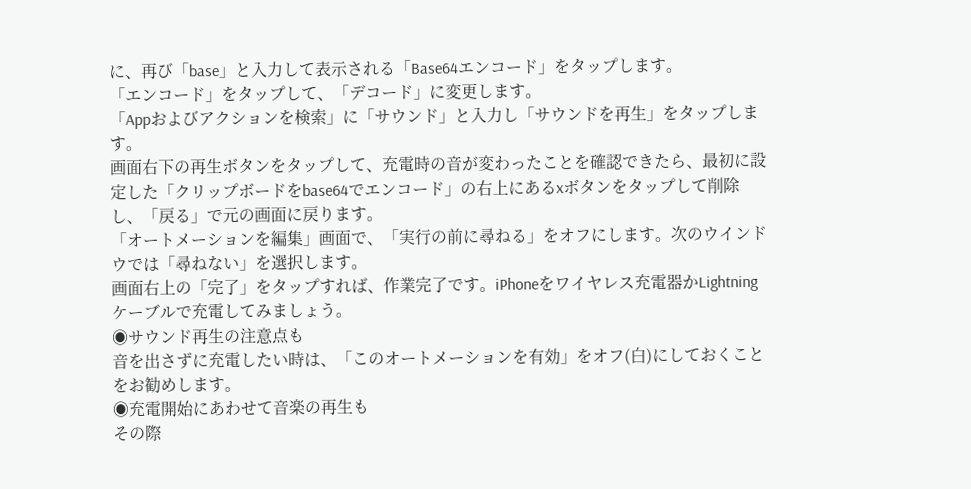に、再び「base」と入力して表示される「Base64エンコード」をタップします。
「エンコード」をタップして、「デコード」に変更します。
「Appおよびアクションを検索」に「サウンド」と入力し「サウンドを再生」をタップします。
画面右下の再生ボタンをタップして、充電時の音が変わったことを確認できたら、最初に設定した「クリップボードをbase64でエンコード」の右上にあるxボタンをタップして削除し、「戻る」で元の画面に戻ります。
「オートメーションを編集」画面で、「実行の前に尋ねる」をオフにします。次のウインドウでは「尋ねない」を選択します。
画面右上の「完了」をタップすれば、作業完了です。iPhoneをワイヤレス充電器かLightningケーブルで充電してみましょう。
◉サウンド再生の注意点も
音を出さずに充電したい時は、「このオートメーションを有効」をオフ(白)にしておくことをお勧めします。
◉充電開始にあわせて音楽の再生も
その際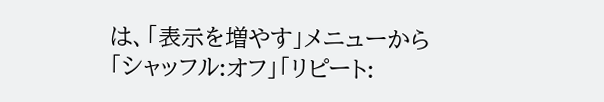は、「表示を増やす」メニューから「シャッフル:オフ」「リピート: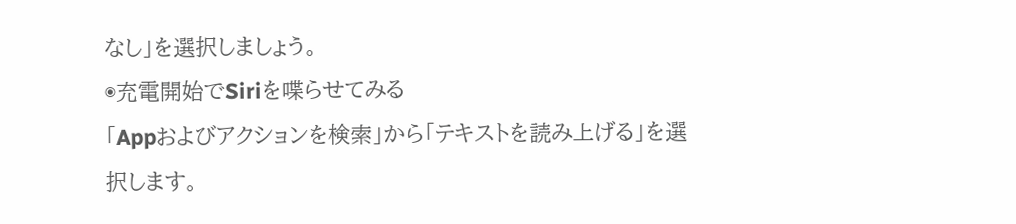なし」を選択しましょう。
◉充電開始でSiriを喋らせてみる
「Appおよびアクションを検索」から「テキストを読み上げる」を選択します。